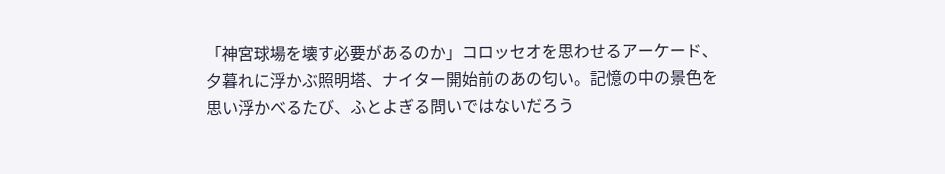「神宮球場を壊す必要があるのか」コロッセオを思わせるアーケード、夕暮れに浮かぶ照明塔、ナイター開始前のあの匂い。記憶の中の景色を思い浮かべるたび、ふとよぎる問いではないだろう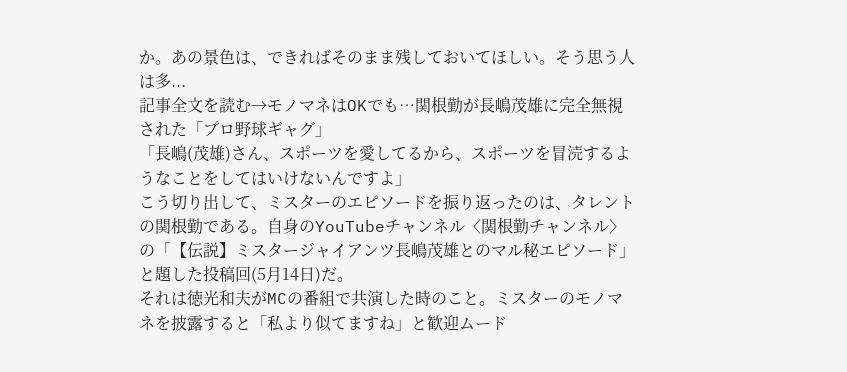か。あの景色は、できればそのまま残しておいてほしい。そう思う人は多...
記事全文を読む→モノマネはOKでも…関根勤が長嶋茂雄に完全無視された「プロ野球ギャグ」
「長嶋(茂雄)さん、スポーツを愛してるから、スポーツを冒涜するようなことをしてはいけないんですよ」
こう切り出して、ミスターのエピソードを振り返ったのは、タレントの関根勤である。自身のYouTubeチャンネル〈関根勤チャンネル〉の「【伝説】ミスタージャイアンツ長嶋茂雄とのマル秘エピソード」と題した投稿回(5月14日)だ。
それは徳光和夫がMCの番組で共演した時のこと。ミスターのモノマネを披露すると「私より似てますね」と歓迎ムード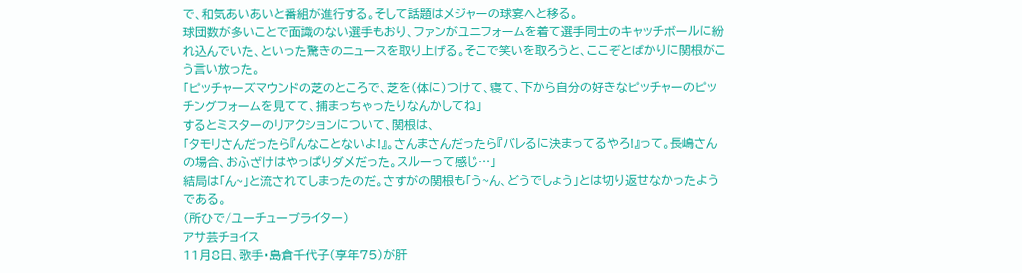で、和気あいあいと番組が進行する。そして話題はメジャーの球宴へと移る。
球団数が多いことで面識のない選手もおり、ファンがユニフォームを着て選手同士のキャッチボールに紛れ込んでいた、といった驚きのニュースを取り上げる。そこで笑いを取ろうと、ここぞとばかりに関根がこう言い放った。
「ピッチャーズマウンドの芝のところで、芝を(体に)つけて、寝て、下から自分の好きなピッチャーのピッチングフォームを見てて、捕まっちゃったりなんかしてね」
するとミスターのリアクションについて、関根は、
「タモリさんだったら『んなことないよ!』。さんまさんだったら『バレるに決まってるやろ!』って。長嶋さんの場合、おふざけはやっぱりダメだった。スルーって感じ…」
結局は「ん~」と流されてしまったのだ。さすがの関根も「う~ん、どうでしょう」とは切り返せなかったようである。
(所ひで/ユーチューブライター)
アサ芸チョイス
11月8日、歌手・島倉千代子(享年75)が肝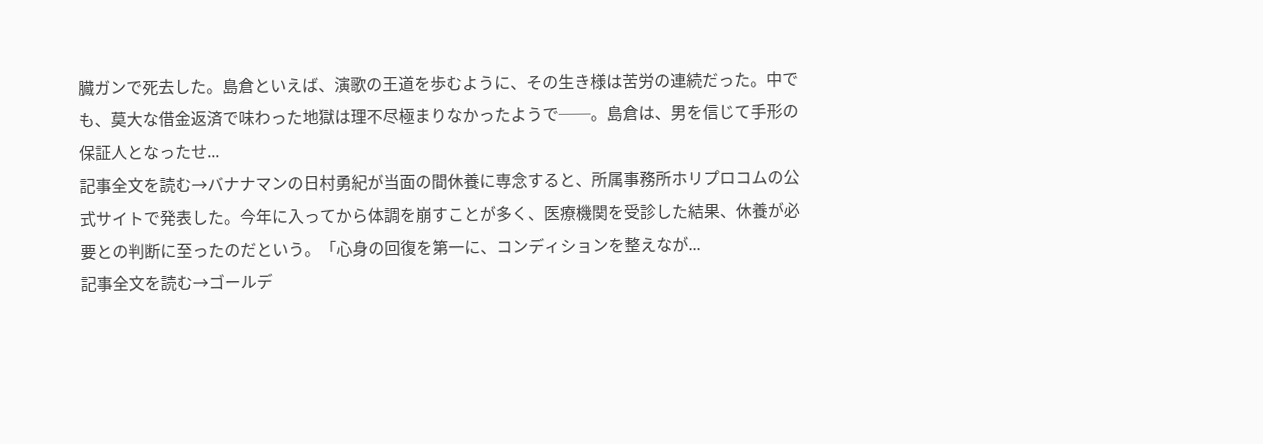臓ガンで死去した。島倉といえば、演歌の王道を歩むように、その生き様は苦労の連続だった。中でも、莫大な借金返済で味わった地獄は理不尽極まりなかったようで──。島倉は、男を信じて手形の保証人となったせ...
記事全文を読む→バナナマンの日村勇紀が当面の間休養に専念すると、所属事務所ホリプロコムの公式サイトで発表した。今年に入ってから体調を崩すことが多く、医療機関を受診した結果、休養が必要との判断に至ったのだという。「心身の回復を第一に、コンディションを整えなが...
記事全文を読む→ゴールデ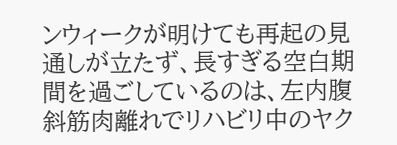ンウィークが明けても再起の見通しが立たず、長すぎる空白期間を過ごしているのは、左内腹斜筋肉離れでリハビリ中のヤク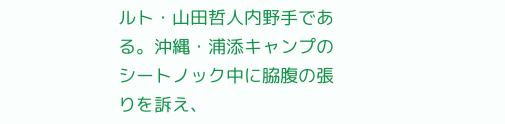ルト・山田哲人内野手である。沖縄・浦添キャンプのシートノック中に脇腹の張りを訴え、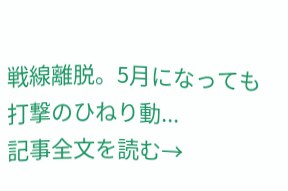戦線離脱。5月になっても打撃のひねり動...
記事全文を読む→